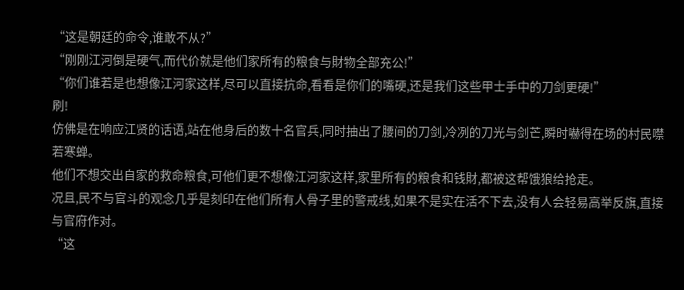“这是朝廷的命令,谁敢不从?”
“刚刚江河倒是硬气,而代价就是他们家所有的粮食与財物全部充公!”
“你们谁若是也想像江河家这样,尽可以直接抗命,看看是你们的嘴硬,还是我们这些甲士手中的刀剑更硬!”
刷!
仿佛是在响应江贤的话语,站在他身后的数十名官兵,同时抽出了腰间的刀剑,冷冽的刀光与剑芒,瞬时嚇得在场的村民噤若寒蝉。
他们不想交出自家的救命粮食,可他们更不想像江河家这样,家里所有的粮食和钱財,都被这帮饿狼给抢走。
况且,民不与官斗的观念几乎是刻印在他们所有人骨子里的警戒线,如果不是实在活不下去,没有人会轻易高举反旗,直接与官府作对。
“这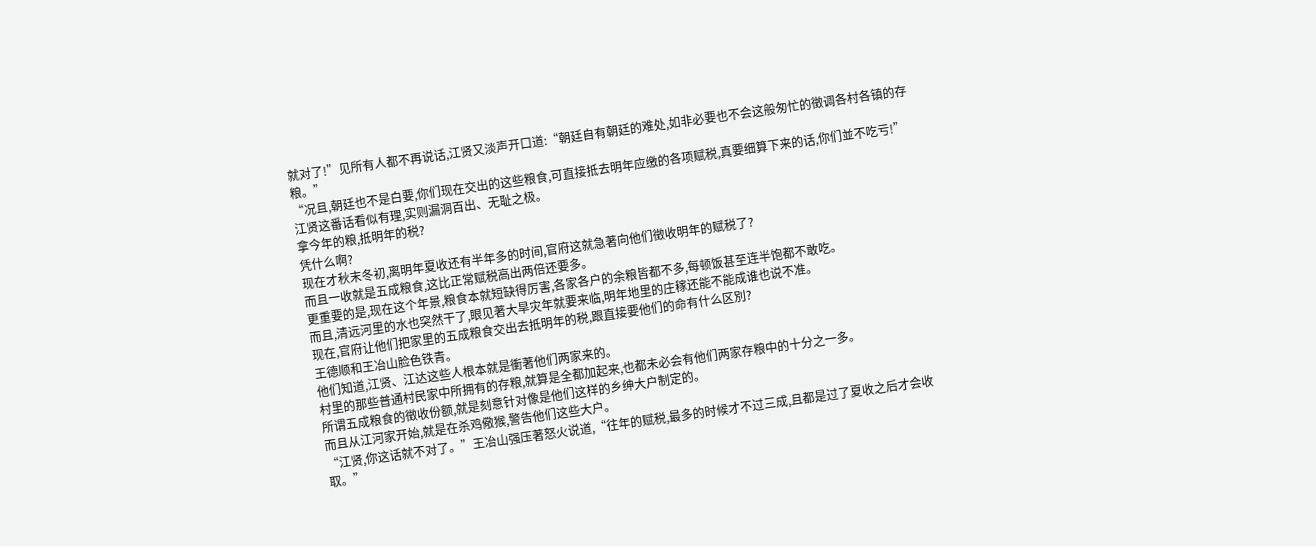就对了!”见所有人都不再说话,江贤又淡声开口道:“朝廷自有朝廷的难处,如非必要也不会这般匆忙的徵调各村各镇的存粮。”
“况且,朝廷也不是白要,你们现在交出的这些粮食,可直接抵去明年应缴的各项赋税,真要细算下来的话,你们並不吃亏!”
江贤这番话看似有理,实则漏洞百出、无耻之极。
拿今年的粮,抵明年的税?
凭什么啊?
现在才秋末冬初,离明年夏收还有半年多的时间,官府这就急著向他们徵收明年的赋税了?
而且一收就是五成粮食,这比正常赋税高出两倍还要多。
更重要的是,现在这个年景,粮食本就短缺得厉害,各家各户的余粮皆都不多,每顿饭甚至连半饱都不敢吃。
而且,清远河里的水也突然干了,眼见著大旱灾年就要来临,明年地里的庄稼还能不能成谁也说不准。
现在,官府让他们把家里的五成粮食交出去抵明年的税,跟直接要他们的命有什么区別?
王德顺和王冶山脸色铁青。
他们知道,江贤、江达这些人根本就是衝著他们两家来的。
村里的那些普通村民家中所拥有的存粮,就算是全都加起来,也都未必会有他们两家存粮中的十分之一多。
所谓五成粮食的徵收份额,就是刻意针对像是他们这样的乡绅大户制定的。
而且从江河家开始,就是在杀鸡儆猴,警告他们这些大户。
“江贤,你这话就不对了。”王冶山强压著怒火说道,“往年的赋税,最多的时候才不过三成,且都是过了夏收之后才会收取。”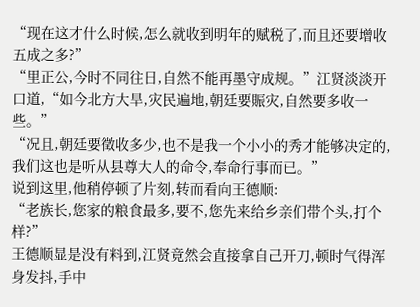“现在这才什么时候,怎么就收到明年的赋税了,而且还要增收五成之多?”
“里正公,今时不同往日,自然不能再墨守成规。”江贤淡淡开口道,“如今北方大旱,灾民遍地,朝廷要賑灾,自然要多收一些。”
“况且,朝廷要徵收多少,也不是我一个小小的秀才能够决定的,我们这也是听从县尊大人的命令,奉命行事而已。”
说到这里,他稍停顿了片刻,转而看向王德顺:
“老族长,您家的粮食最多,要不,您先来给乡亲们带个头,打个样?”
王德顺显是没有料到,江贤竟然会直接拿自己开刀,顿时气得浑身发抖,手中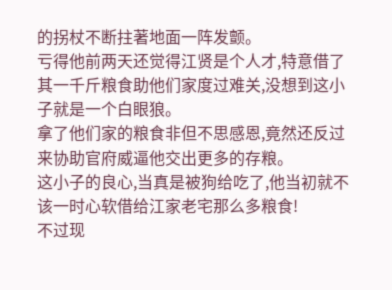的拐杖不断拄著地面一阵发颤。
亏得他前两天还觉得江贤是个人才,特意借了其一千斤粮食助他们家度过难关,没想到这小子就是一个白眼狼。
拿了他们家的粮食非但不思感恩,竟然还反过来协助官府威逼他交出更多的存粮。
这小子的良心,当真是被狗给吃了,他当初就不该一时心软借给江家老宅那么多粮食!
不过现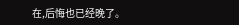在,后悔也已经晚了。